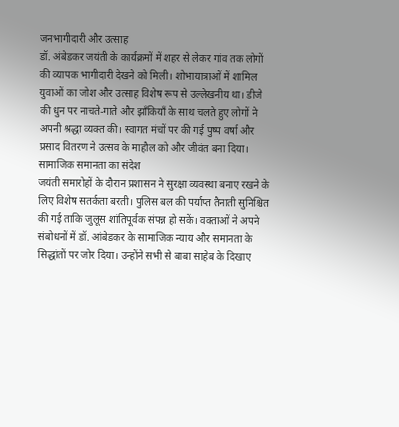जनभागीदारी और उत्साह
डॉ. अंबेडकर जयंती के कार्यक्रमों में शहर से लेकर गांव तक लोगों की व्यापक भागीदारी देखने को मिली। शोभायात्राओं में शामिल युवाओं का जोश और उत्साह विशेष रूप से उल्लेखनीय था। डीजे की धुन पर नाचते-गाते और झाँकियाँ के साथ चलते हुए लोगों ने अपनी श्रद्धा व्यक्त की। स्वागत मंचों पर की गई पुष्प वर्षा और प्रसाद वितरण ने उत्सव के माहौल को और जीवंत बना दिया।
सामाजिक समानता का संदेश
जयंती समारोहों के दौरान प्रशासन ने सुरक्षा व्यवस्था बनाए रखने के लिए विशेष सतर्कता बरती। पुलिस बल की पर्याप्त तैनाती सुनिश्चित की गई ताकि जुलूस शांतिपूर्वक संपन्न हो सकें। वक्ताओं ने अपने संबोधनों में डॉ. आंबेडकर के सामाजिक न्याय और समानता के सिद्धांतों पर जोर दिया। उन्होंने सभी से बाबा साहेब के दिखाए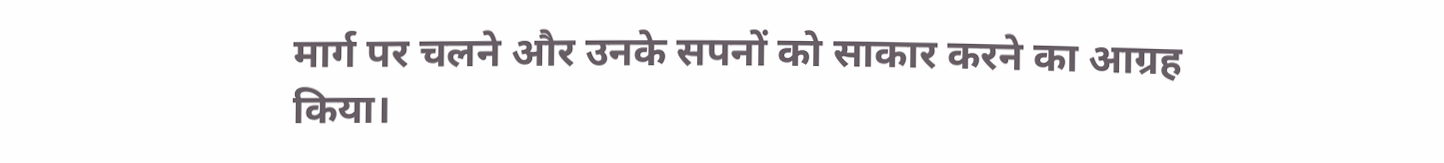मार्ग पर चलने और उनके सपनों को साकार करने का आग्रह किया।